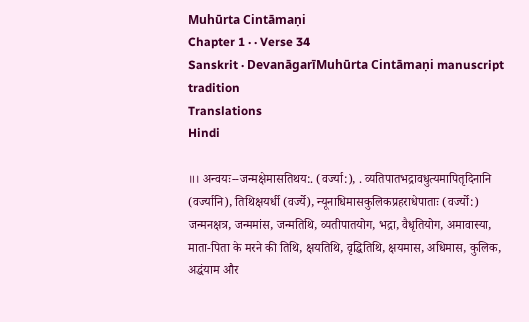Muhūrta Cintāmaṇi
Chapter 1 · · Verse 34
Sanskrit · DevanāgarīMuhūrta Cintāmaṇi manuscript tradition
Translations
Hindi

॥। अन्वयः--जन्मक्षेमासतिथय:. (वर्ज्या:), . व्यतिपातभद्रावधुत्यमापितृदिनानि (वर्ज्यानि), तिथिक्षयर्धी (वर्ज्ये), न्यूनाधिमासकुलिकप्रहराधेपाताः (वर्ज्यो:) जन्मनक्षत्र, जन्ममांस, जन्मतिथि, व्यतीपातयोग, भद्रा, वैधृतियोग, अमावास्या, माता-पिता के मरने की तिथि, क्षयतिथि, वृद्धितिथि, क्षयमास, अधिमास, कुलिक, अद्धंयाम और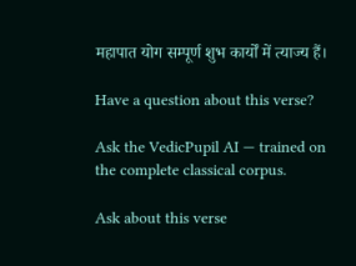महापात योग सम्पूर्ण शुभ कार्यों में त्याज्य हैं।

Have a question about this verse?

Ask the VedicPupil AI — trained on the complete classical corpus.

Ask about this verse